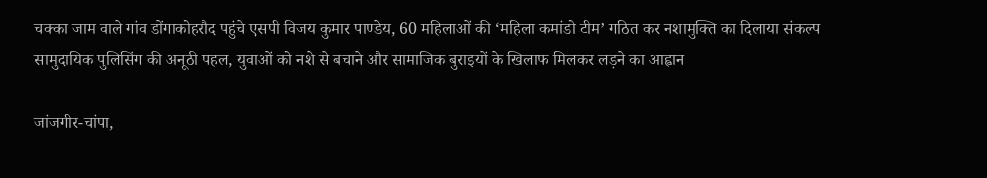चक्का जाम वाले गांव डोंगाकोहरौद पहुंचे एसपी विजय कुमार पाण्डेय, 60 महिलाओं की ‘महिला कमांडो टीम’ गठित कर नशामुक्ति का दिलाया संकल्प
सामुदायिक पुलिसिंग की अनूठी पहल, युवाओं को नशे से बचाने और सामाजिक बुराइयों के खिलाफ मिलकर लड़ने का आह्वान

जांजगीर-चांपा,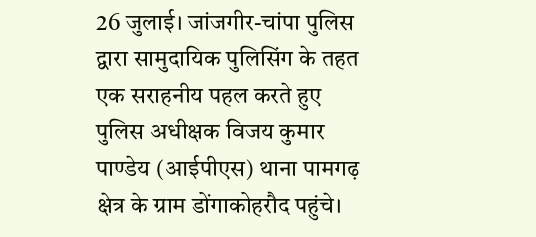26 जुलाई। जांजगीर-चांपा पुलिस द्वारा सामुदायिक पुलिसिंग के तहत एक सराहनीय पहल करते हुए पुलिस अधीक्षक विजय कुमार पाण्डेय (आईपीएस) थाना पामगढ़ क्षेत्र के ग्राम डोंगाकोहरौद पहुंचे।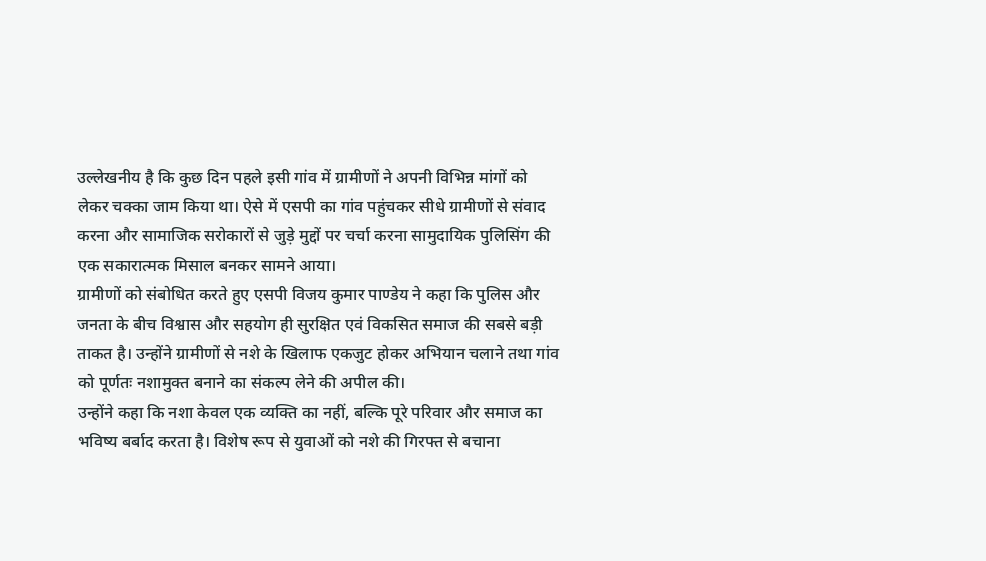उल्लेखनीय है कि कुछ दिन पहले इसी गांव में ग्रामीणों ने अपनी विभिन्न मांगों को लेकर चक्का जाम किया था। ऐसे में एसपी का गांव पहुंचकर सीधे ग्रामीणों से संवाद करना और सामाजिक सरोकारों से जुड़े मुद्दों पर चर्चा करना सामुदायिक पुलिसिंग की एक सकारात्मक मिसाल बनकर सामने आया।
ग्रामीणों को संबोधित करते हुए एसपी विजय कुमार पाण्डेय ने कहा कि पुलिस और जनता के बीच विश्वास और सहयोग ही सुरक्षित एवं विकसित समाज की सबसे बड़ी ताकत है। उन्होंने ग्रामीणों से नशे के खिलाफ एकजुट होकर अभियान चलाने तथा गांव को पूर्णतः नशामुक्त बनाने का संकल्प लेने की अपील की।
उन्होंने कहा कि नशा केवल एक व्यक्ति का नहीं, बल्कि पूरे परिवार और समाज का भविष्य बर्बाद करता है। विशेष रूप से युवाओं को नशे की गिरफ्त से बचाना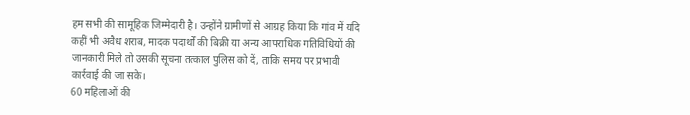हम सभी की सामूहिक जिम्मेदारी है। उन्होंने ग्रामीणों से आग्रह किया कि गांव में यदि कहीं भी अवैध शराब, मादक पदार्थों की बिक्री या अन्य आपराधिक गतिविधियों की जानकारी मिले तो उसकी सूचना तत्काल पुलिस को दें, ताकि समय पर प्रभावी कार्रवाई की जा सके।
60 महिलाओं की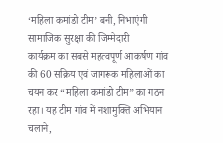‘महिला कमांडो टीम’ बनी, निभाएंगी सामाजिक सुरक्षा की जिम्मेदारी
कार्यक्रम का सबसे महत्वपूर्ण आकर्षण गांव की 60 सक्रिय एवं जागरूक महिलाओं का चयन कर “महिला कमांडो टीम” का गठन रहा। यह टीम गांव में नशामुक्ति अभियान चलाने,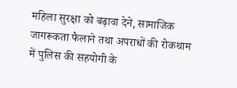महिला सुरक्षा को बढ़ावा देने, सामाजिक जागरूकता फैलाने तथा अपराधों की रोकथाम में पुलिस की सहयोगी के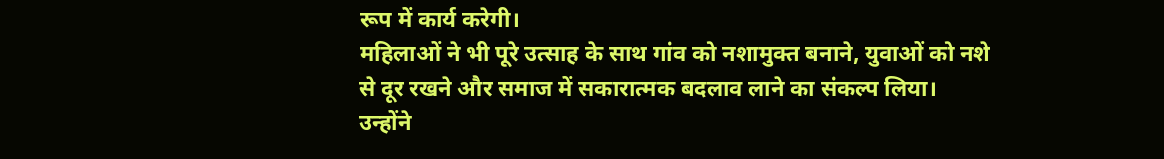रूप में कार्य करेगी।
महिलाओं ने भी पूरे उत्साह के साथ गांव को नशामुक्त बनाने, युवाओं को नशे से दूर रखने और समाज में सकारात्मक बदलाव लाने का संकल्प लिया। उन्होंने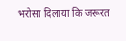भरोसा दिलाया कि जरूरत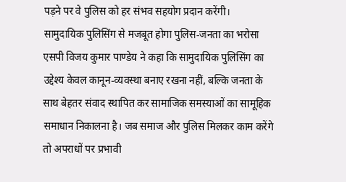पड़ने पर वे पुलिस को हर संभव सहयोग प्रदान करेंगी।
सामुदायिक पुलिसिंग से मजबूत होगा पुलिस-जनता का भरोसा
एसपी विजय कुमार पाण्डेय ने कहा कि सामुदायिक पुलिसिंग का उद्देश्य केवल कानून-व्यवस्था बनाए रखना नहीं, बल्कि जनता के साथ बेहतर संवाद स्थापित कर सामाजिक समस्याओं का सामूहिक समाधान निकालना है। जब समाज और पुलिस मिलकर काम करेंगे तो अपराधों पर प्रभावी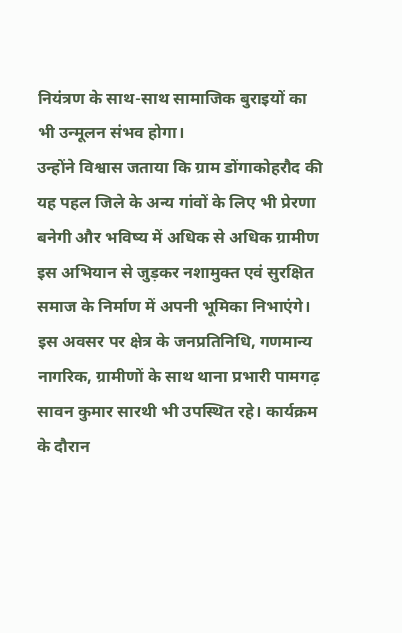नियंत्रण के साथ-साथ सामाजिक बुराइयों का भी उन्मूलन संभव होगा।
उन्होंने विश्वास जताया कि ग्राम डोंगाकोहरौद की यह पहल जिले के अन्य गांवों के लिए भी प्रेरणा बनेगी और भविष्य में अधिक से अधिक ग्रामीण इस अभियान से जुड़कर नशामुक्त एवं सुरक्षित समाज के निर्माण में अपनी भूमिका निभाएंगे।
इस अवसर पर क्षेत्र के जनप्रतिनिधि, गणमान्य नागरिक, ग्रामीणों के साथ थाना प्रभारी पामगढ़ सावन कुमार सारथी भी उपस्थित रहे। कार्यक्रम के दौरान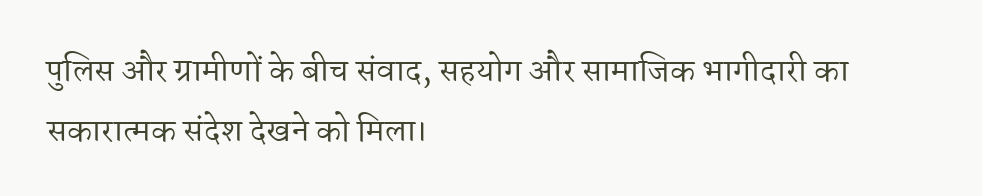पुलिस और ग्रामीणों के बीच संवाद, सहयोग और सामाजिक भागीदारी का सकारात्मक संदेश देखने को मिला।